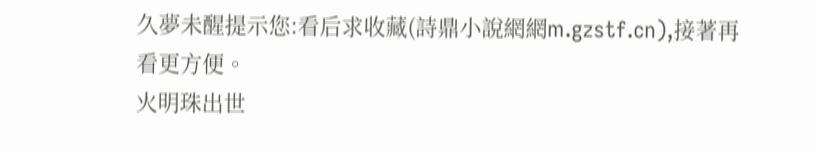久夢未醒提示您:看后求收藏(詩鼎小說網網m.gzstf.cn),接著再看更方便。
火明珠出世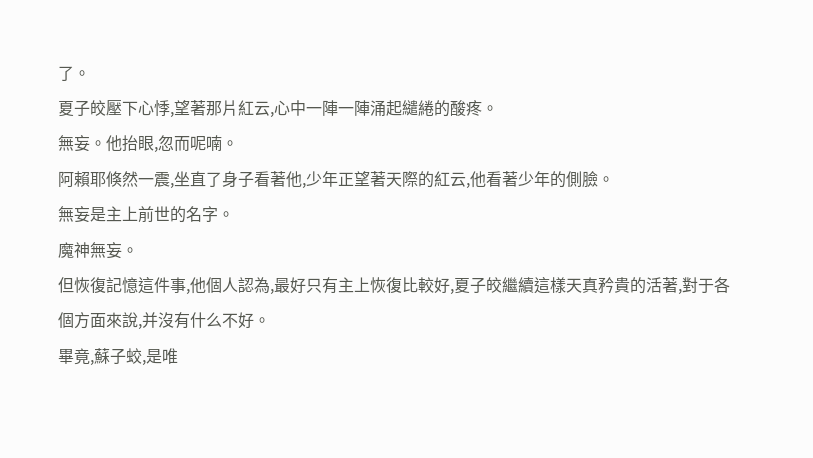了。
夏子皎壓下心悸,望著那片紅云,心中一陣一陣涌起繾綣的酸疼。
無妄。他抬眼,忽而呢喃。
阿賴耶倏然一震,坐直了身子看著他,少年正望著天際的紅云,他看著少年的側臉。
無妄是主上前世的名字。
魔神無妄。
但恢復記憶這件事,他個人認為,最好只有主上恢復比較好,夏子皎繼續這樣天真矜貴的活著,對于各個方面來說,并沒有什么不好。
畢竟,蘇子蛟,是唯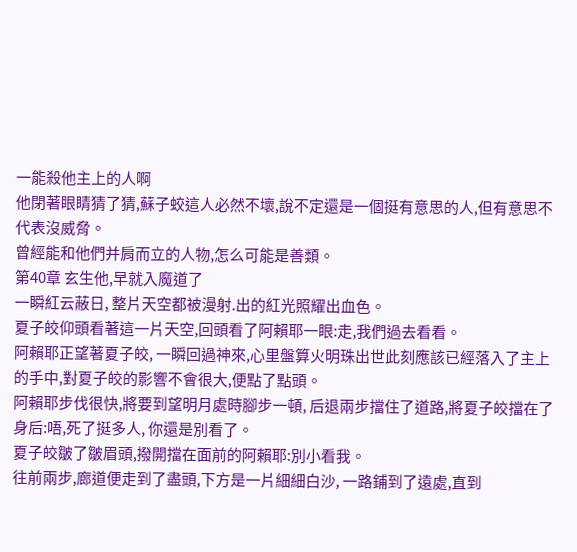一能殺他主上的人啊
他閉著眼睛猜了猜,蘇子蛟這人必然不壞,說不定還是一個挺有意思的人,但有意思不代表沒威脅。
曾經能和他們并肩而立的人物,怎么可能是善類。
第40章 玄生他,早就入魔道了
一瞬紅云蔽日, 整片天空都被漫射.出的紅光照耀出血色。
夏子皎仰頭看著這一片天空,回頭看了阿賴耶一眼:走,我們過去看看。
阿賴耶正望著夏子皎, 一瞬回過神來,心里盤算火明珠出世此刻應該已經落入了主上的手中,對夏子皎的影響不會很大,便點了點頭。
阿賴耶步伐很快,將要到望明月處時腳步一頓, 后退兩步擋住了道路,將夏子皎擋在了身后:唔,死了挺多人, 你還是別看了。
夏子皎皺了皺眉頭,撥開擋在面前的阿賴耶:別小看我。
往前兩步,廊道便走到了盡頭,下方是一片細細白沙, 一路鋪到了遠處,直到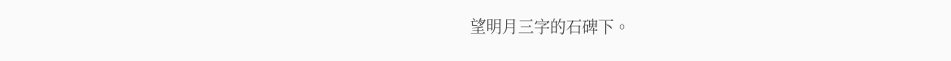望明月三字的石碑下。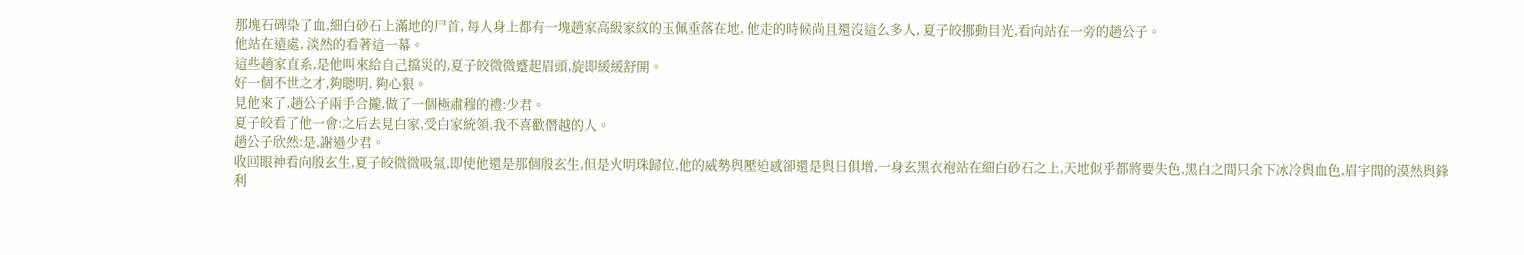那塊石碑染了血,細白砂石上滿地的尸首, 每人身上都有一塊趙家高級家紋的玉佩垂落在地, 他走的時候尚且還沒這么多人, 夏子皎挪動目光,看向站在一旁的趙公子。
他站在遠處, 淡然的看著這一幕。
這些趙家直系,是他叫來給自己擋災的,夏子皎微微蹙起眉頭,旋即緩緩舒開。
好一個不世之才,夠聰明, 夠心狠。
見他來了,趙公子兩手合攏,做了一個極肅穆的禮:少君。
夏子皎看了他一會:之后去見白家,受白家統領,我不喜歡僭越的人。
趙公子欣然:是,謝過少君。
收回眼神看向殷玄生,夏子皎微微吸氣,即使他還是那個殷玄生,但是火明珠歸位,他的威勢與壓迫感卻還是與日俱增,一身玄黑衣袍站在細白砂石之上,天地似乎都將要失色,黑白之間只余下冰冷與血色,眉宇間的漠然與鋒利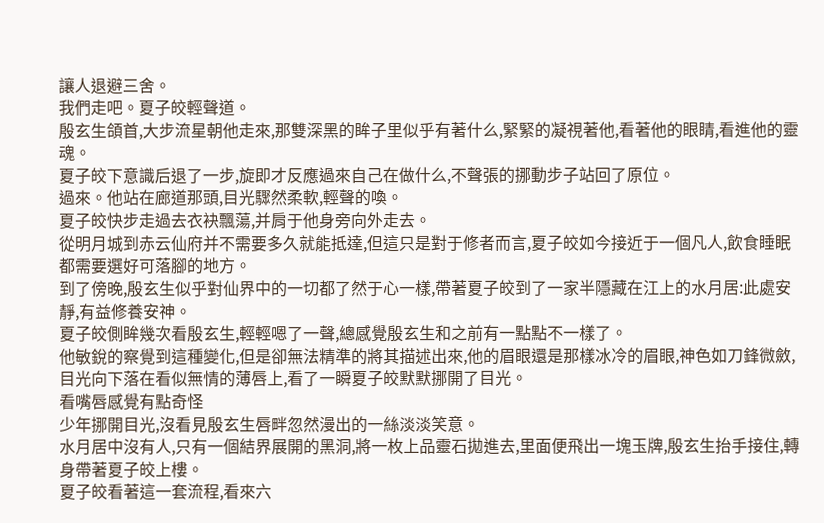讓人退避三舍。
我們走吧。夏子皎輕聲道。
殷玄生頜首,大步流星朝他走來,那雙深黑的眸子里似乎有著什么,緊緊的凝視著他,看著他的眼睛,看進他的靈魂。
夏子皎下意識后退了一步,旋即才反應過來自己在做什么,不聲張的挪動步子站回了原位。
過來。他站在廊道那頭,目光驟然柔軟,輕聲的喚。
夏子皎快步走過去衣袂飄蕩,并肩于他身旁向外走去。
從明月城到赤云仙府并不需要多久就能抵達,但這只是對于修者而言,夏子皎如今接近于一個凡人,飲食睡眠都需要選好可落腳的地方。
到了傍晚,殷玄生似乎對仙界中的一切都了然于心一樣,帶著夏子皎到了一家半隱藏在江上的水月居:此處安靜,有益修養安神。
夏子皎側眸幾次看殷玄生,輕輕嗯了一聲,總感覺殷玄生和之前有一點點不一樣了。
他敏銳的察覺到這種變化,但是卻無法精準的將其描述出來,他的眉眼還是那樣冰冷的眉眼,神色如刀鋒微斂,目光向下落在看似無情的薄唇上,看了一瞬夏子皎默默挪開了目光。
看嘴唇感覺有點奇怪
少年挪開目光,沒看見殷玄生唇畔忽然漫出的一絲淡淡笑意。
水月居中沒有人,只有一個結界展開的黑洞,將一枚上品靈石拋進去,里面便飛出一塊玉牌,殷玄生抬手接住,轉身帶著夏子皎上樓。
夏子皎看著這一套流程,看來六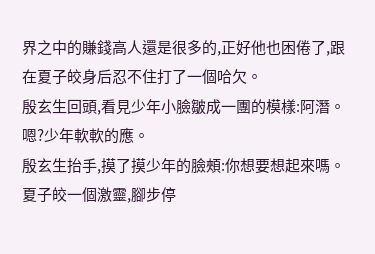界之中的賺錢高人還是很多的,正好他也困倦了,跟在夏子皎身后忍不住打了一個哈欠。
殷玄生回頭,看見少年小臉皺成一團的模樣:阿潛。
嗯?少年軟軟的應。
殷玄生抬手,摸了摸少年的臉頰:你想要想起來嗎。
夏子皎一個激靈,腳步停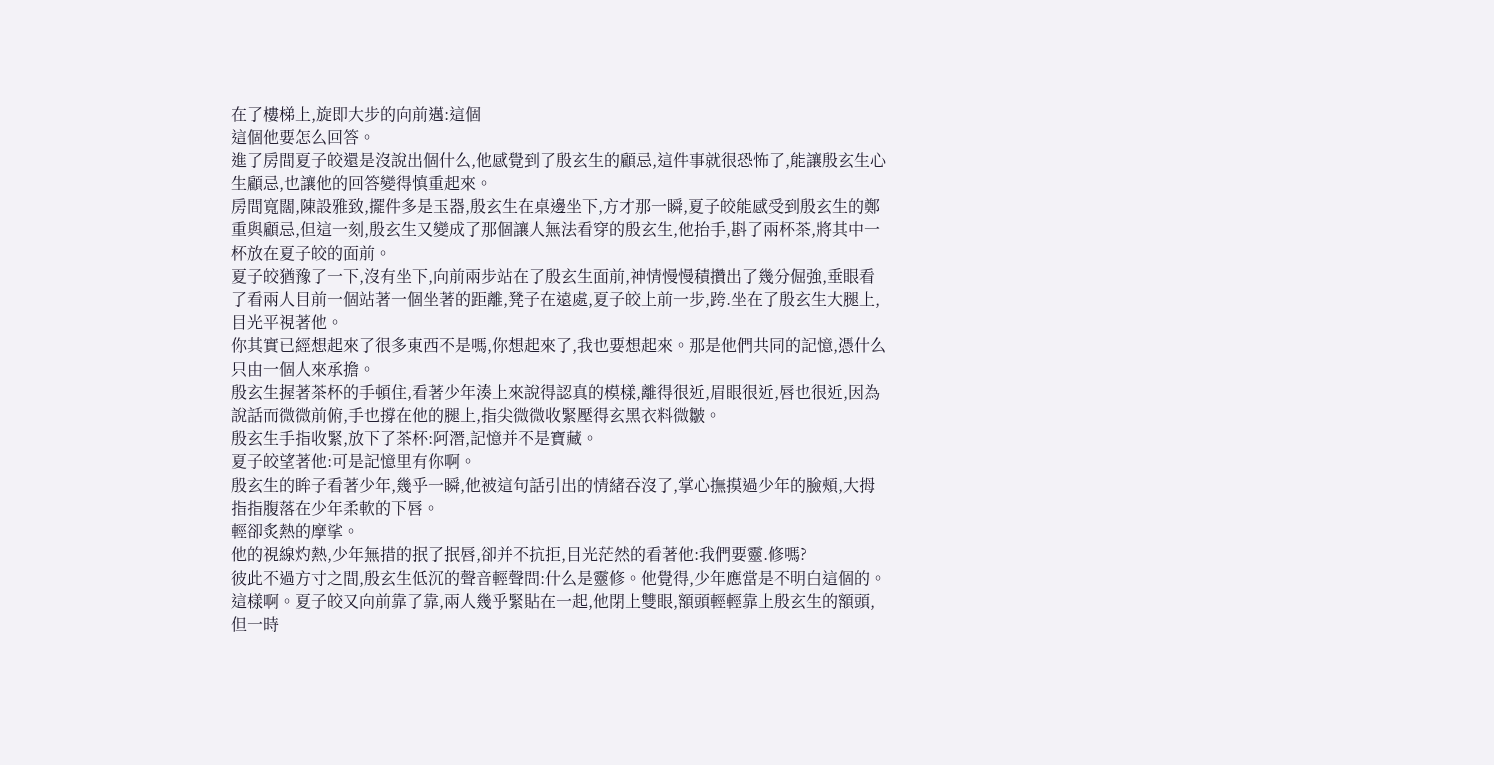在了樓梯上,旋即大步的向前邁:這個
這個他要怎么回答。
進了房間夏子皎還是沒說出個什么,他感覺到了殷玄生的顧忌,這件事就很恐怖了,能讓殷玄生心生顧忌,也讓他的回答變得慎重起來。
房間寬闊,陳設雅致,擺件多是玉器,殷玄生在桌邊坐下,方才那一瞬,夏子皎能感受到殷玄生的鄭重與顧忌,但這一刻,殷玄生又變成了那個讓人無法看穿的殷玄生,他抬手,斟了兩杯茶,將其中一杯放在夏子皎的面前。
夏子皎猶豫了一下,沒有坐下,向前兩步站在了殷玄生面前,神情慢慢積攢出了幾分倔強,垂眼看了看兩人目前一個站著一個坐著的距離,凳子在遠處,夏子皎上前一步,跨.坐在了殷玄生大腿上,目光平視著他。
你其實已經想起來了很多東西不是嗎,你想起來了,我也要想起來。那是他們共同的記憶,憑什么只由一個人來承擔。
殷玄生握著茶杯的手頓住,看著少年湊上來說得認真的模樣,離得很近,眉眼很近,唇也很近,因為說話而微微前俯,手也撐在他的腿上,指尖微微收緊壓得玄黑衣料微皺。
殷玄生手指收緊,放下了茶杯:阿潛,記憶并不是寶藏。
夏子皎望著他:可是記憶里有你啊。
殷玄生的眸子看著少年,幾乎一瞬,他被這句話引出的情緒吞沒了,掌心撫摸過少年的臉頰,大拇指指腹落在少年柔軟的下唇。
輕卻炙熱的摩挲。
他的視線灼熱,少年無措的抿了抿唇,卻并不抗拒,目光茫然的看著他:我們要靈.修嗎?
彼此不過方寸之間,殷玄生低沉的聲音輕聲問:什么是靈修。他覺得,少年應當是不明白這個的。
這樣啊。夏子皎又向前靠了靠,兩人幾乎緊貼在一起,他閉上雙眼,額頭輕輕靠上殷玄生的額頭,但一時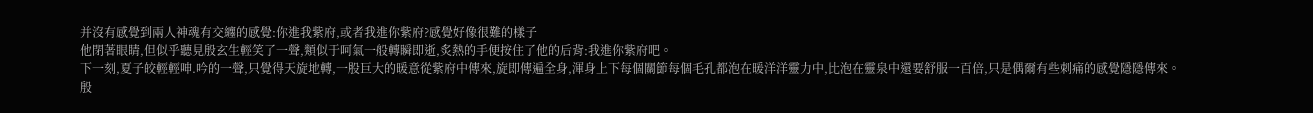并沒有感覺到兩人神魂有交纏的感覺:你進我紫府,或者我進你紫府?感覺好像很難的樣子
他閉著眼睛,但似乎聽見殷玄生輕笑了一聲,類似于呵氣一般轉瞬即逝,炙熱的手便按住了他的后背:我進你紫府吧。
下一刻,夏子皎輕輕呻.吟的一聲,只覺得天旋地轉,一股巨大的暖意從紫府中傳來,旋即傳遍全身,渾身上下每個關節每個毛孔都泡在暖洋洋靈力中,比泡在靈泉中還要舒服一百倍,只是偶爾有些刺痛的感覺隱隱傳來。
殷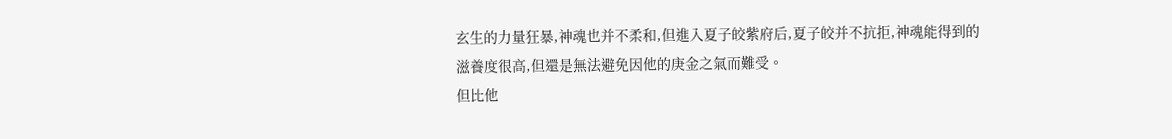玄生的力量狂暴,神魂也并不柔和,但進入夏子皎紫府后,夏子皎并不抗拒,神魂能得到的滋養度很高,但還是無法避免因他的庚金之氣而難受。
但比他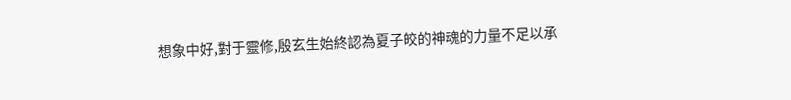想象中好,對于靈修,殷玄生始終認為夏子皎的神魂的力量不足以承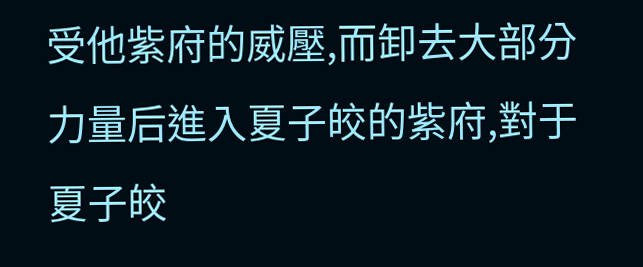受他紫府的威壓,而卸去大部分力量后進入夏子皎的紫府,對于夏子皎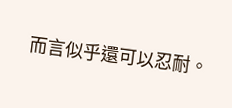而言似乎還可以忍耐。